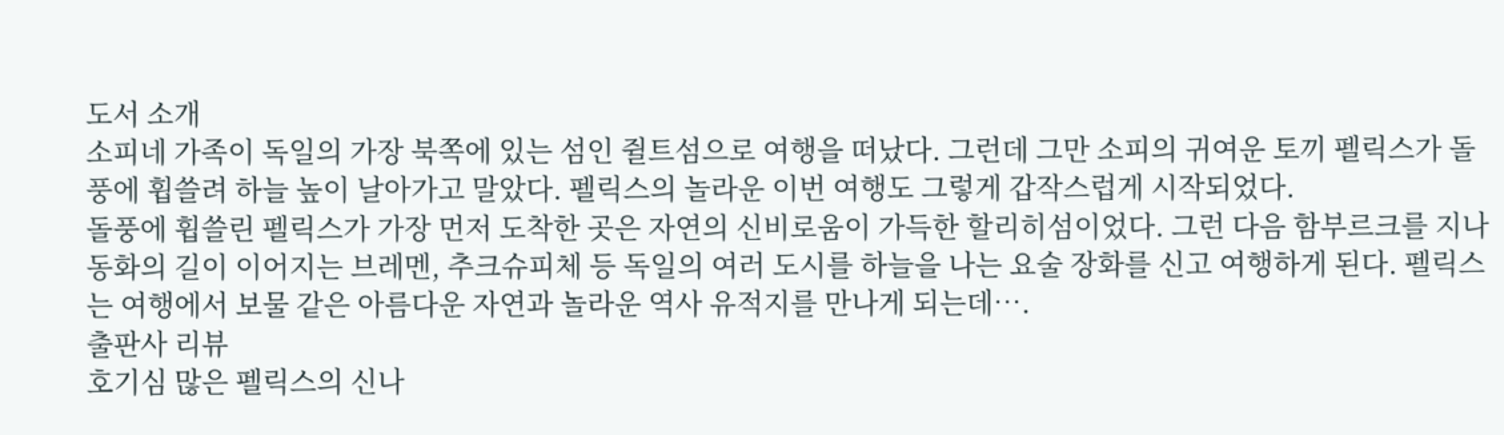도서 소개
소피네 가족이 독일의 가장 북쪽에 있는 섬인 쥘트섬으로 여행을 떠났다. 그런데 그만 소피의 귀여운 토끼 펠릭스가 돌풍에 휩쓸려 하늘 높이 날아가고 말았다. 펠릭스의 놀라운 이번 여행도 그렇게 갑작스럽게 시작되었다.
돌풍에 휩쓸린 펠릭스가 가장 먼저 도착한 곳은 자연의 신비로움이 가득한 할리히섬이었다. 그런 다음 함부르크를 지나 동화의 길이 이어지는 브레멘, 추크슈피체 등 독일의 여러 도시를 하늘을 나는 요술 장화를 신고 여행하게 된다. 펠릭스는 여행에서 보물 같은 아름다운 자연과 놀라운 역사 유적지를 만나게 되는데….
출판사 리뷰
호기심 많은 펠릭스의 신나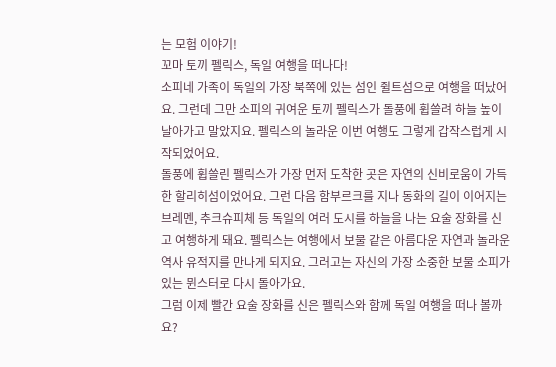는 모험 이야기!
꼬마 토끼 펠릭스, 독일 여행을 떠나다!
소피네 가족이 독일의 가장 북쪽에 있는 섬인 쥘트섬으로 여행을 떠났어요. 그런데 그만 소피의 귀여운 토끼 펠릭스가 돌풍에 휩쓸려 하늘 높이 날아가고 말았지요. 펠릭스의 놀라운 이번 여행도 그렇게 갑작스럽게 시작되었어요.
돌풍에 휩쓸린 펠릭스가 가장 먼저 도착한 곳은 자연의 신비로움이 가득한 할리히섬이었어요. 그런 다음 함부르크를 지나 동화의 길이 이어지는 브레멘, 추크슈피체 등 독일의 여러 도시를 하늘을 나는 요술 장화를 신고 여행하게 돼요. 펠릭스는 여행에서 보물 같은 아름다운 자연과 놀라운 역사 유적지를 만나게 되지요. 그러고는 자신의 가장 소중한 보물 소피가 있는 뮌스터로 다시 돌아가요.
그럼 이제 빨간 요술 장화를 신은 펠릭스와 함께 독일 여행을 떠나 볼까요?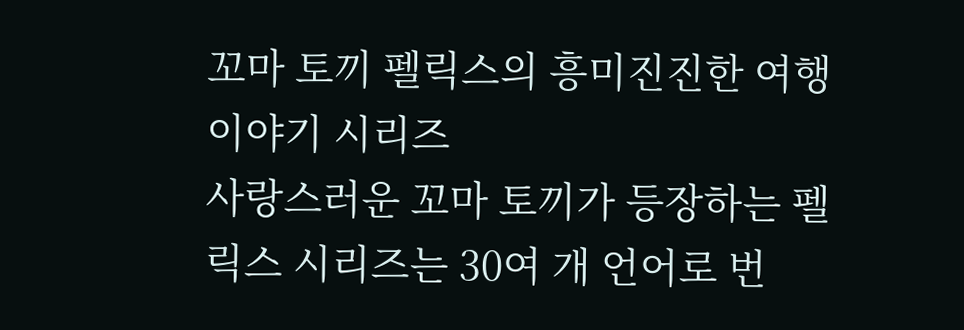꼬마 토끼 펠릭스의 흥미진진한 여행 이야기 시리즈
사랑스러운 꼬마 토끼가 등장하는 펠릭스 시리즈는 30여 개 언어로 번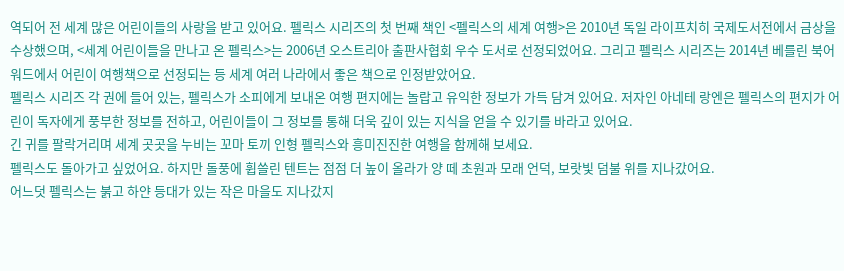역되어 전 세계 많은 어린이들의 사랑을 받고 있어요. 펠릭스 시리즈의 첫 번째 책인 <펠릭스의 세계 여행>은 2010년 독일 라이프치히 국제도서전에서 금상을 수상했으며, <세계 어린이들을 만나고 온 펠릭스>는 2006년 오스트리아 출판사협회 우수 도서로 선정되었어요. 그리고 펠릭스 시리즈는 2014년 베를린 북어워드에서 어린이 여행책으로 선정되는 등 세계 여러 나라에서 좋은 책으로 인정받았어요.
펠릭스 시리즈 각 권에 들어 있는, 펠릭스가 소피에게 보내온 여행 편지에는 놀랍고 유익한 정보가 가득 담겨 있어요. 저자인 아네테 랑엔은 펠릭스의 편지가 어린이 독자에게 풍부한 정보를 전하고, 어린이들이 그 정보를 통해 더욱 깊이 있는 지식을 얻을 수 있기를 바라고 있어요.
긴 귀를 팔락거리며 세계 곳곳을 누비는 꼬마 토끼 인형 펠릭스와 흥미진진한 여행을 함께해 보세요.
펠릭스도 돌아가고 싶었어요. 하지만 돌풍에 휩쓸린 텐트는 점점 더 높이 올라가 양 떼 초원과 모래 언덕, 보랏빛 덤불 위를 지나갔어요.
어느덧 펠릭스는 붉고 하얀 등대가 있는 작은 마을도 지나갔지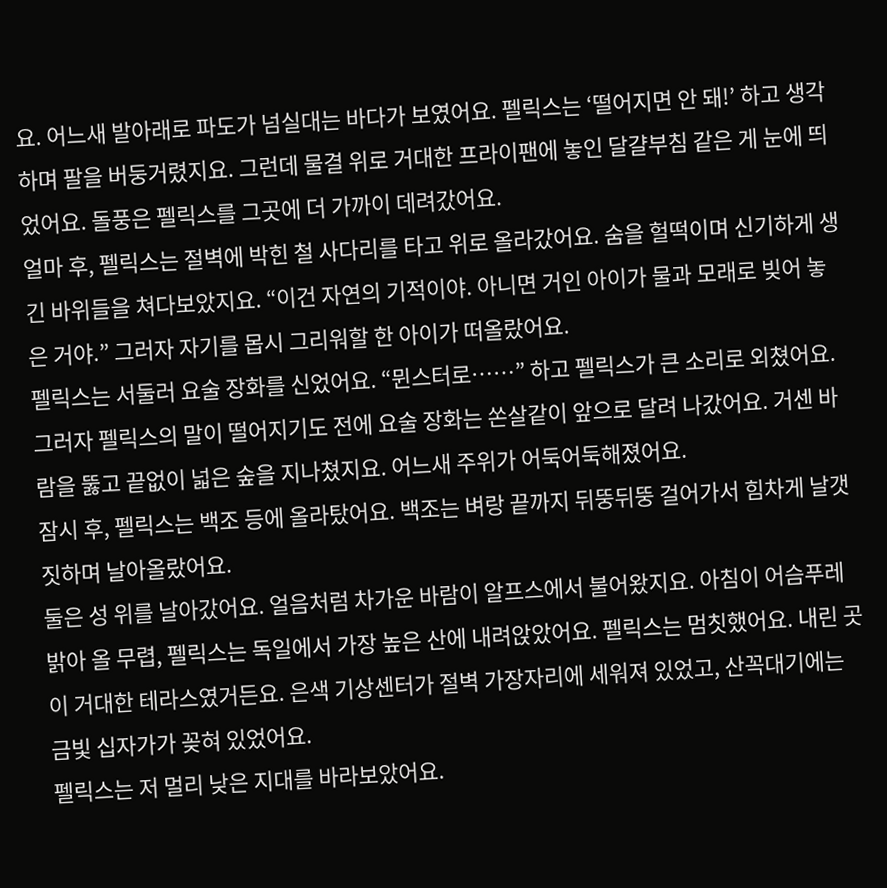요. 어느새 발아래로 파도가 넘실대는 바다가 보였어요. 펠릭스는 ‘떨어지면 안 돼!’ 하고 생각하며 팔을 버둥거렸지요. 그런데 물결 위로 거대한 프라이팬에 놓인 달걀부침 같은 게 눈에 띄었어요. 돌풍은 펠릭스를 그곳에 더 가까이 데려갔어요.
얼마 후, 펠릭스는 절벽에 박힌 철 사다리를 타고 위로 올라갔어요. 숨을 헐떡이며 신기하게 생긴 바위들을 쳐다보았지요. “이건 자연의 기적이야. 아니면 거인 아이가 물과 모래로 빚어 놓은 거야.” 그러자 자기를 몹시 그리워할 한 아이가 떠올랐어요.
펠릭스는 서둘러 요술 장화를 신었어요. “뮌스터로……” 하고 펠릭스가 큰 소리로 외쳤어요.
그러자 펠릭스의 말이 떨어지기도 전에 요술 장화는 쏜살같이 앞으로 달려 나갔어요. 거센 바람을 뚫고 끝없이 넓은 숲을 지나쳤지요. 어느새 주위가 어둑어둑해졌어요.
잠시 후, 펠릭스는 백조 등에 올라탔어요. 백조는 벼랑 끝까지 뒤뚱뒤뚱 걸어가서 힘차게 날갯짓하며 날아올랐어요.
둘은 성 위를 날아갔어요. 얼음처럼 차가운 바람이 알프스에서 불어왔지요. 아침이 어슴푸레 밝아 올 무렵, 펠릭스는 독일에서 가장 높은 산에 내려앉았어요. 펠릭스는 멈칫했어요. 내린 곳이 거대한 테라스였거든요. 은색 기상센터가 절벽 가장자리에 세워져 있었고, 산꼭대기에는 금빛 십자가가 꽂혀 있었어요.
펠릭스는 저 멀리 낮은 지대를 바라보았어요.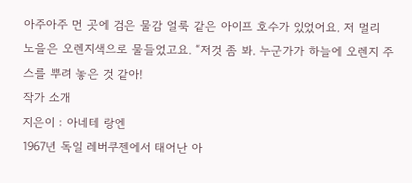아주아주 먼 곳에 검은 물감 얼룩 같은 아이프 호수가 있었어요. 저 멀리 노을은 오렌지색으로 물들었고요. “저것 좀 봐. 누군가가 하늘에 오렌지 주스를 뿌려 놓은 것 같아!
작가 소개
지은이 : 아네테 랑엔
1967년 독일 레버쿠젠에서 태어난 아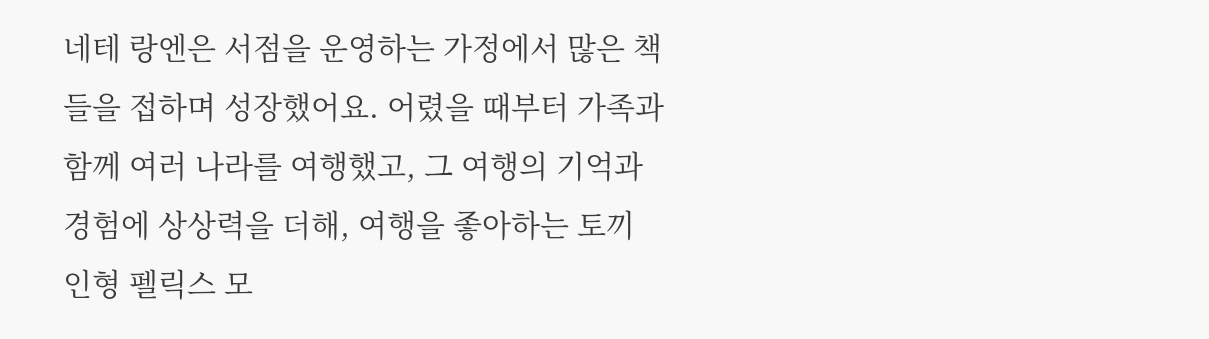네테 랑엔은 서점을 운영하는 가정에서 많은 책들을 접하며 성장했어요. 어렸을 때부터 가족과 함께 여러 나라를 여행했고, 그 여행의 기억과 경험에 상상력을 더해, 여행을 좋아하는 토끼 인형 펠릭스 모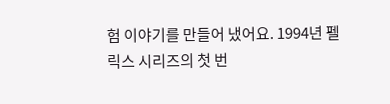험 이야기를 만들어 냈어요. 1994년 펠릭스 시리즈의 첫 번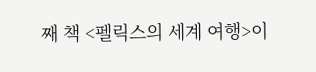째 책 <펠릭스의 세계 여행>이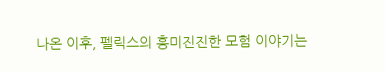나온 이후, 펠릭스의 흥미진진한 모험 이야기는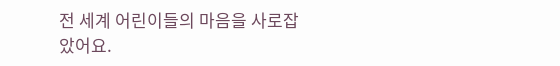전 세계 어린이들의 마음을 사로잡았어요.